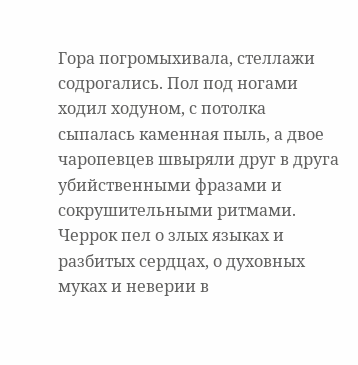Гора погромыхивала, стеллажи содрогались. Пол под ногами ходил ходуном, с потолка сыпалась каменная пыль, а двое чаропевцев швыряли друг в друга убийственными фразами и сокрушительными ритмами. Черрок пел о злых языках и разбитых сердцах, о духовных муках и неверии в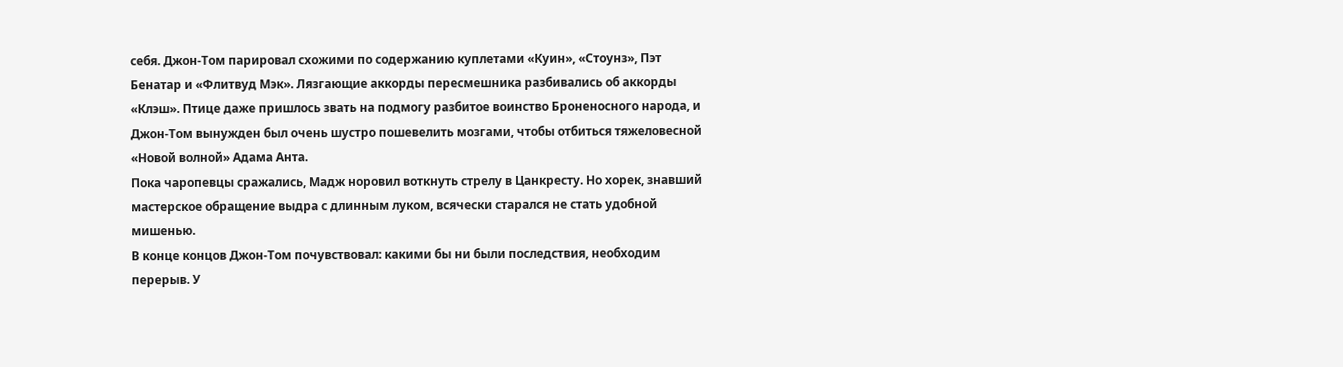себя. Джон-Том парировал схожими по содержанию куплетами «Куин», «Стоунз», Пэт Бенатар и «Флитвуд Мэк». Лязгающие аккорды пересмешника разбивались об аккорды «Клэш». Птице даже пришлось звать на подмогу разбитое воинство Броненосного народа, и Джон-Том вынужден был очень шустро пошевелить мозгами, чтобы отбиться тяжеловесной «Новой волной» Адама Анта.
Пока чаропевцы сражались, Мадж норовил воткнуть стрелу в Цанкресту. Но хорек, знавший мастерское обращение выдра с длинным луком, всячески старался не стать удобной мишенью.
В конце концов Джон-Том почувствовал: какими бы ни были последствия, необходим перерыв. У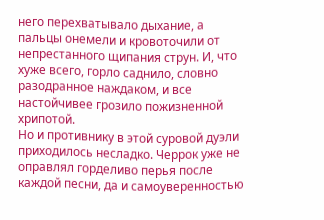него перехватывало дыхание, а пальцы онемели и кровоточили от непрестанного щипания струн. И, что хуже всего, горло саднило, словно разодранное наждаком, и все настойчивее грозило пожизненной хрипотой.
Но и противнику в этой суровой дуэли приходилось несладко. Черрок уже не оправлял горделиво перья после каждой песни, да и самоуверенностью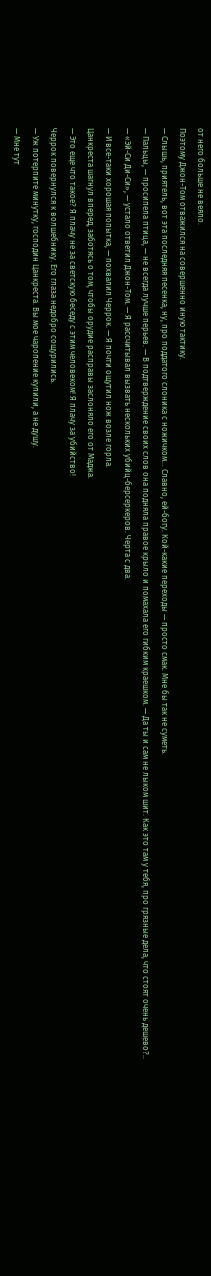от него больше не веяло.
Поэтому Джон-Том отважился на совершенно иную тактику.
— Слышь, приятель, вот эта последняя песенка, ну, про поддатого слоника с ножичком... Славно, ей-богу. Кой-какие переходы — просто смак. Мне бы так не суметь.
— Пальцы, — просипела птица, — не всегда лучше перьев. — В подтверждение своих слов она подняла правое крыло и помахала его гибким краешком. — Да ты и сам не лыком шит. Как это там у тебя, про грязные дела, что стоят очень дешево?..
— «Эй-Си Ди-Си», — устало ответил Джон-Том. — Я рассчитывал вызвать нескольких убийц-берсеркеров. Черта с два.
— И все-таки хорошая попытка, — похвалил Черрок. — Я почти ощутил нож возле горла.
Цанкреста шагнул вперед, заботясь о том, чтобы орудие расправы заслоняло его от Маджа.
— Это еще что такое? Я плачу не за светскую беседу с этим человеком! Я плачу за убийство!
Черрок повернулся к волшебнику. Его глаза недобро сощурились.
— Уж потерпите минутку, господин Цанкреста. Вы мое чаропение купили, а не душу.
— Мне тут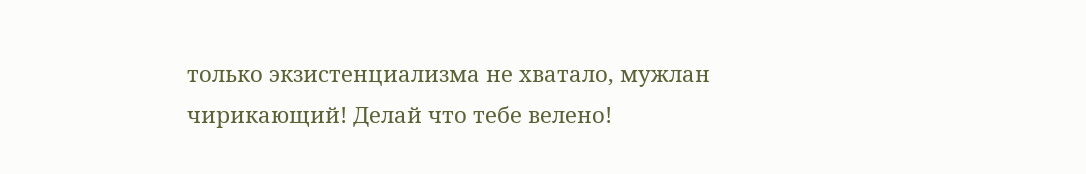только экзистенциализма не хватало, мужлан чирикающий! Делай что тебе велено!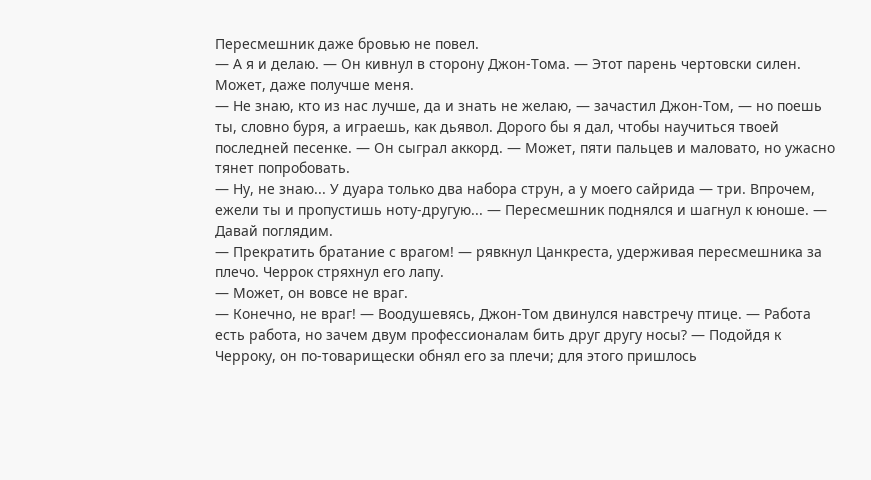Пересмешник даже бровью не повел.
— А я и делаю. — Он кивнул в сторону Джон-Тома. — Этот парень чертовски силен. Может, даже получше меня.
— Не знаю, кто из нас лучше, да и знать не желаю, — зачастил Джон-Том, — но поешь ты, словно буря, а играешь, как дьявол. Дорого бы я дал, чтобы научиться твоей последней песенке. — Он сыграл аккорд. — Может, пяти пальцев и маловато, но ужасно тянет попробовать.
— Ну, не знаю... У дуара только два набора струн, а у моего сайрида — три. Впрочем, ежели ты и пропустишь ноту-другую... — Пересмешник поднялся и шагнул к юноше. — Давай поглядим.
— Прекратить братание с врагом! — рявкнул Цанкреста, удерживая пересмешника за плечо. Черрок стряхнул его лапу.
— Может, он вовсе не враг.
— Конечно, не враг! — Воодушевясь, Джон-Том двинулся навстречу птице. — Работа есть работа, но зачем двум профессионалам бить друг другу носы? — Подойдя к Черроку, он по-товарищески обнял его за плечи; для этого пришлось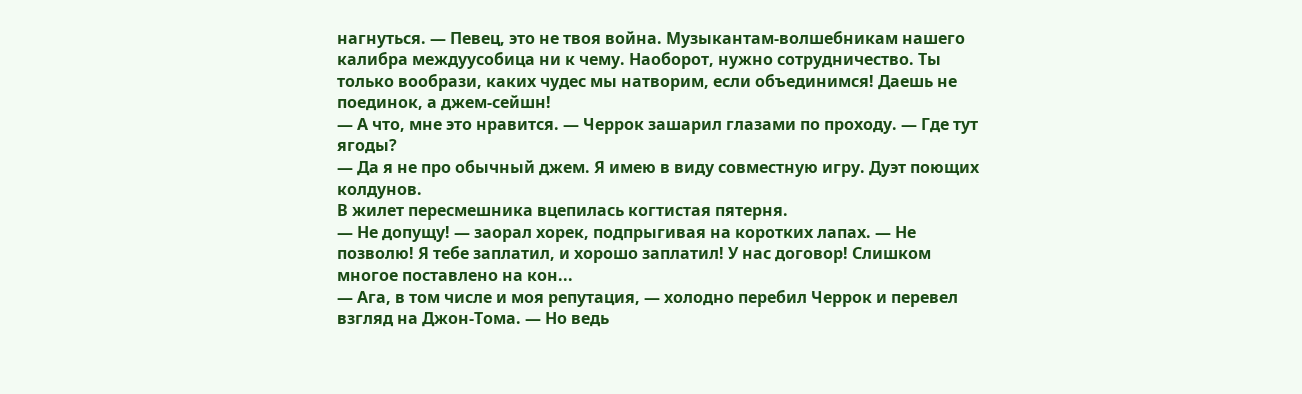нагнуться. — Певец, это не твоя война. Музыкантам-волшебникам нашего калибра междуусобица ни к чему. Наоборот, нужно сотрудничество. Ты только вообрази, каких чудес мы натворим, если объединимся! Даешь не поединок, а джем-сейшн!
— А что, мне это нравится. — Черрок зашарил глазами по проходу. — Где тут ягоды?
— Да я не про обычный джем. Я имею в виду совместную игру. Дуэт поющих колдунов.
В жилет пересмешника вцепилась когтистая пятерня.
— Не допущу! — заорал хорек, подпрыгивая на коротких лапах. — Не позволю! Я тебе заплатил, и хорошо заплатил! У нас договор! Слишком многое поставлено на кон...
— Ага, в том числе и моя репутация, — холодно перебил Черрок и перевел взгляд на Джон-Тома. — Но ведь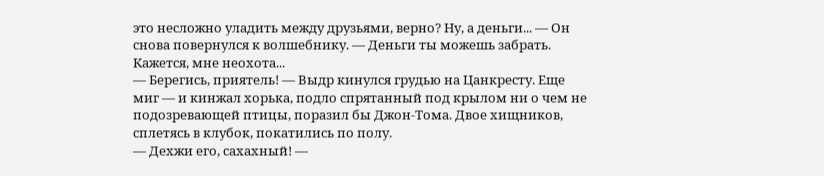это несложно уладить между друзьями, верно? Ну, а деньги... — Он снова повернулся к волшебнику. — Деньги ты можешь забрать. Кажется, мне неохота...
— Берегись, приятель! — Выдр кинулся грудью на Цанкресту. Еще миг — и кинжал хорька, подло спрятанный под крылом ни о чем не подозревающей птицы, поразил бы Джон-Тома. Двое хищников, сплетясь в клубок, покатились по полу.
— Дехжи его, сахахный! —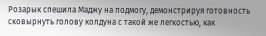Розарык спешила Маджу на подмогу, демонстрируя готовность сковырнуть голову колдуна с такой же легкостью, как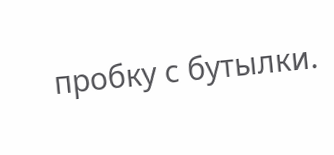пробку с бутылки.